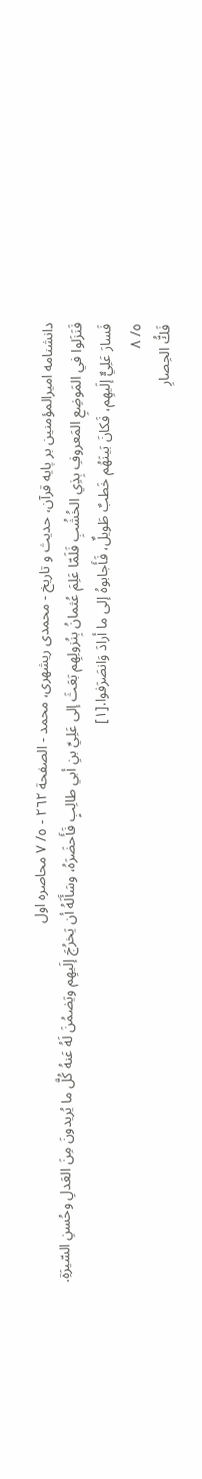دانشنامه اميرالمؤمنين بر پايه قرآن، حديث و تاريخ - محمدی ریشهری، محمد - الصفحة ٢٦٢ - ٥/ ٧ محاصره اول
فَنَزَلوا في المَوضِعِ المَعروفِ بِذِي الخُشُبِ فَلَمّا عَلِمَ عُثمانُ بِنُزولِهِم بَعَثَ إلى عَلِيِّ بنِ أبي طالِبٍ فَأَحضَرَهُ، وسَأَلَهُ أن يَخرُجَ إلَيهِم ويَضمُنَ لَهُ عَنهُ كُلَّ ما يُريدونَ مِنَ العَدلِ وحُسنِ السّيرَةِ.
فَسارَ عَلِيٌّ إلَيهِم، فَكانَ بَينَهُم خَطبٌ طَويلٌ، فَأَجابوهُ إلى ما أرادَ وَانصَرَفوا.[١]
٥/ ٨
فَكُّ الحِصارِ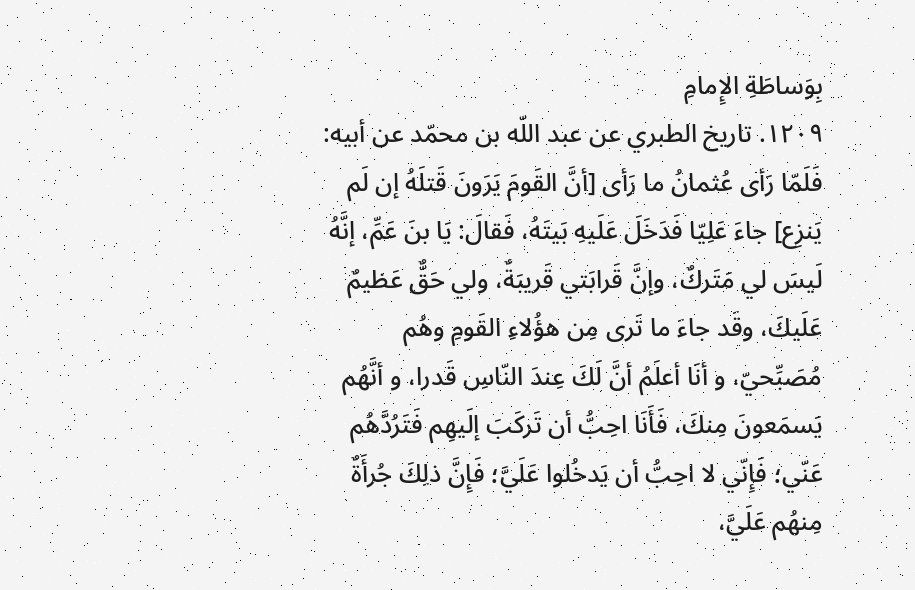بِوَساطَةِ الإِمامِ
١٢٠٩. تاريخ الطبري عن عبد اللّه بن محمّد عن أبيه: فَلَمّا رَأى عُثمانُ ما رَأى [أنَّ القَومَ يَرَونَ قَتلَهُ إن لَم يَنزِع] جاءَ عَلِيّا فَدَخَلَ عَلَيهِ بَيتَهُ، فَقالَ: يَا بنَ عَمِّ، إنَّهُ لَيسَ لي مَتَركٌ، وإنَّ قَرابَتي قَريبَةٌ، ولي حَقٌّ عَظيمٌ عَلَيكَ، وقَد جاءَ ما تَرى مِن هؤُلاءِ القَومِ وهُم مُصَبِّحيّ، و أنَا أعلَمُ أنَّ لَكَ عِندَ النّاسِ قَدرا، و أنَّهُم يَسمَعونَ مِنكَ، فَأَنَا احِبُّ أن تَركَبَ إلَيهِم فَتَرُدَّهُم عَنّي؛ فَإِنّي لا احِبُّ أن يَدخُلوا عَلَيَّ؛ فَإِنَّ ذلِكَ جُرأَةٌ مِنهُم عَلَيَّ،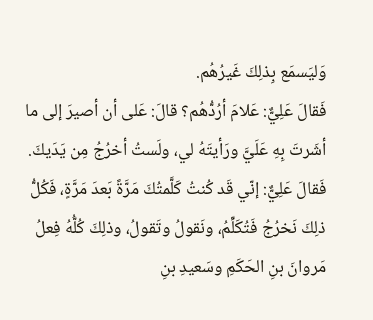وَليَسمَع بِذلِكَ غَيرُهُم.
فَقالَ عَلِيٌّ: عَلامَ أرُدُّهُم؟ قالَ: عَلى أن أصيرَ إلى ما أشَرتَ بِهِ عَلَيَّ ورَأيتَهُ لي، ولَستُ أخرُجُ مِن يَدَيكَ.
فَقالَ عَلِيٌّ: إنّي قَد كُنتُ كَلَّمتُكَ مَرَّةً بَعدَ مَرَّةٍ، فَكُلُّ ذلِكَ نَخرُجُ فَتُكَلِّمُ، ونَقولُ وتَقولُ، وذلِكَ كُلُّهُ فِعلُ مَروانَ بنِ الحَكَمِ وسَعيدِ بنِ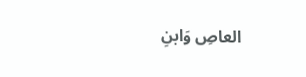العاصِ وَابنِ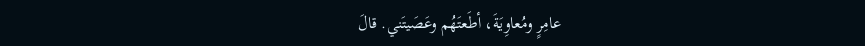عامِرٍ ومُعاوِيَةَ، أطَعتَهُم وعَصَيتَني. قالَ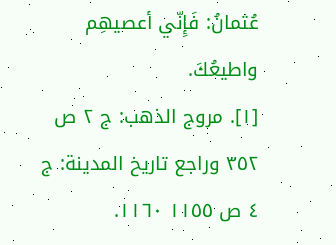عُثمانُ: فَإِنّي أعصيهِم واطيعُكَ.
[١]. مروج الذهب: ج ٢ ص ٣٥٢ وراجع تاريخ المدينة: ج ٤ ص ١١٥٥ ١١٦٠.